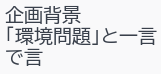企画背景
「環境問題」と一言で言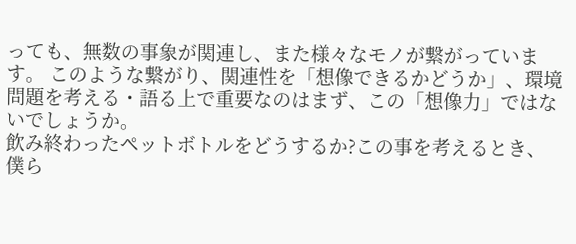っても、無数の事象が関連し、また様々なモノが繋がっています。 このような繋がり、関連性を「想像できるかどうか」、環境問題を考える・語る上で重要なのはまず、この「想像力」ではないでしょうか。
飲み終わったペットボトルをどうするか?この事を考えるとき、僕ら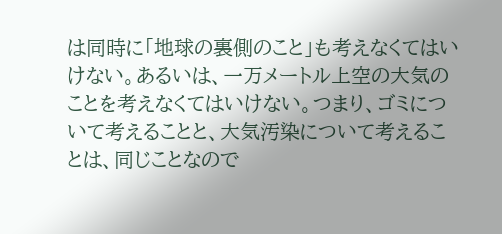は同時に「地球の裏側のこと」も考えなくてはいけない。あるいは、一万メートル上空の大気のことを考えなくてはいけない。つまり、ゴミについて考えることと、大気汚染について考えることは、同じことなので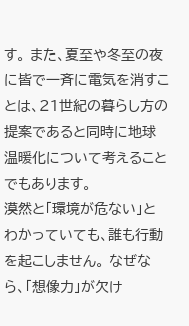す。 また、夏至や冬至の夜に皆で一斉に電気を消すことは、21世紀の暮らし方の提案であると同時に地球温暖化について考えることでもあります。
漠然と「環境が危ない」とわかっていても、誰も行動を起こしません。 なぜなら、「想像力」が欠け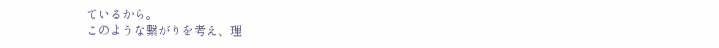ているから。
このような繋がりを考え、理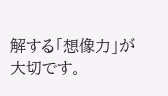解する「想像力」が大切です。